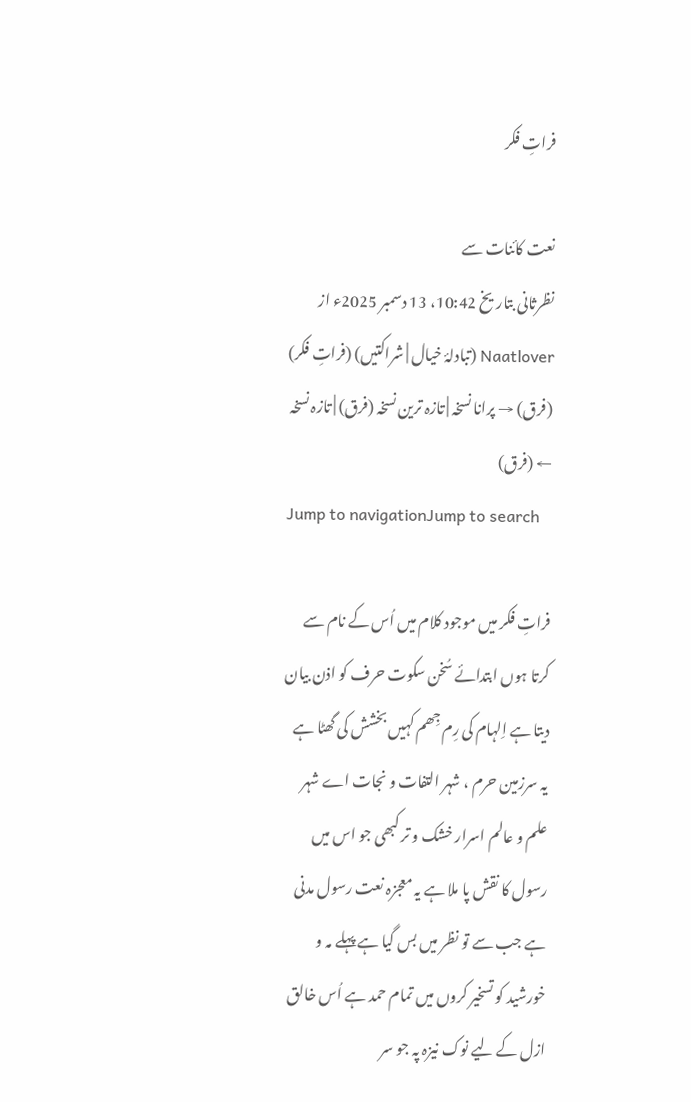فراتِ فکر

نعت کائنات سے
نظرثانی بتاریخ 10:42، 13 دسمبر 2025ء از Naatlover (تبادلۂ خیال | شراکتیں) (فراتِ فکر)
(فرق) → پرانا نسخہ | تازہ ترین نسخہ (فرق) | تازہ نسخہ ← (فرق)
Jump to navigationJump to search

فراتِ فکر میں موجود کلام میں اُس کے نام سے کرتا ہوں ابتدائے سُخن سکوت حرف کو اذن بیان دیتا ہے اِلہام کی رِم جِھم کہیں بخشش کی گھٹا ہے یہ سرزمین حرم ، شہر التفات و نجات اے شہر علم و عالم اسرار خشک و تر کبھی جو اس میں رسول کا نقش پا ملا ہے یہ معجزہ نعت رسول مدنی ہے جب سے تو نظر میں بس گیا ہے پہلے مہ و خورشید کو تسخیر کروں میں تمام حمد ہے اُس خالق ازل کے لیے نوک نیزہ پہ جو سر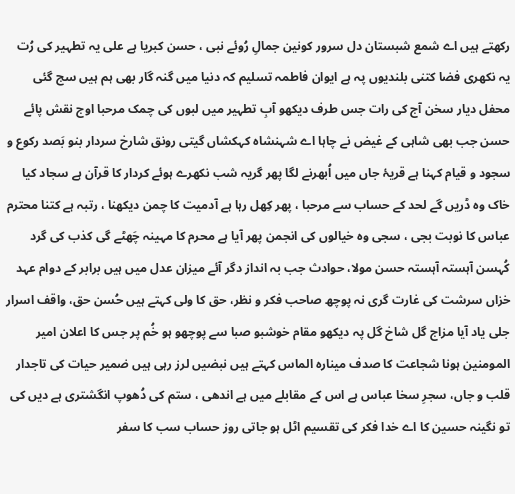رکھتے ہیں اے شمع شبستان دل سرور کونین جمالِ رُوئے نبی ، حسن کبریا ہے علی یہ تطہیر کی رُت یہ نکھری فضا کتنی بلندیوں پہ ہے ایوان فاطمہ تسلیم کہ دنیا میں گنہ گار بھی ہم ہیں سج گئی محفل دیار سخن آج کی رات جس طرف دیکھو آبِ تطہیر میں لبوں کی چمک مرحبا اوج نقش پائے حسن جب بھی شاہی کے غیض نے چاہا اے شہنشاہ کہکشاں گیتی رونق شارخ سردار بنو بَصد رکوع و سجود و قیام کہنا ہے قریۂ جاں میں اُبھرنے لگا پھر گریہ شب نکھرے ہوئے کردار کا قرآن ہے سجاد کیا خاک وہ ڈریں گے لحد کے حساب سے مرحبا ، پھر کِھل رہا ہے آدمیت کا چمن دیکھنا ، رتبہ ہے کتنا محترم عباس کا نوبت بجی ، سجی وہ خیالوں کی انجمن پھر آیا ہے محرم کا مہینہ چَھٹے گی کذب کی گرد کُہسن آہستہ آہستہ حسن مولا، حوادث جب بہ انداز دگر آئے میزان عدل میں ہیں برابر کے دوام عہد خزاں سرشت کی غارت گری نہ پوچھ صاحب فکر و نظر، حق کا ولی کہتے ہیں حُسن حق، واقف اسرار جلی یاد آیا مزاج گل شاخ گل پہ دیکھو مقام خوشبو صبا سے پوچھو ہو خُم پر جس کا اعلان امیر المومنین ہونا شجاعت کا صدف مینارہ الماس کہتے ہیں نبضیں لرز رہی ہیں ضمیر حیات کی تاجدار قلب و جاں، سجرِ سخا عباس ہے اس کے مقابلے میں ہے اندھی ، ستم کی دُھوپ انگشتری ہے دیں کی تو نگینہ حسین کا اے خدا فکر کی تقسیم اٹل ہو جاتی روز حساب سب کا سفر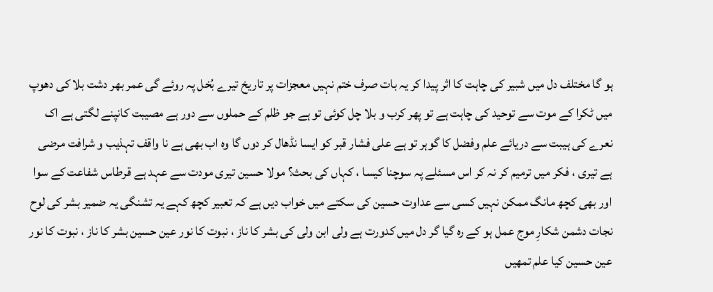ہو گا مختلف دل میں شبیر کی چاہت کا اثر پیدا کر یہ بات صرف ختم نہیں معجزات پر تاریخ تیرے بُخل پہ روئے گی عمر بھر دشت بلا کی دھوپ میں ٹکرا کے موت سے توحید کی چاہت ہے تو پھر کرب و بلا چل کوئی تو ہے جو ظلم کے حملوں سے دور ہے مصیبت کانپنے لگتی ہے اک نعرے کی ہیبت سے دریائے علم وفضل کا گوہر تو ہے علی فشار قبر کو ایسا نڈھال کر دوں گا وہ اب بھی ہے نا واقف تہذیب و شرافت مرضی ہے تیری ، فکر میں ترمیم کر نہ کر اس مسئلے پہ سوچنا کیسا ، کہاں کی بحث؟ مولا حسین تیری مودت سے عہد ہے قرطاس شفاعت کے سوا اور بھی کچھ مانگ ممکن نہیں کسی سے عداوت حسین کی سکتے میں خواب دیں ہے کہ تعبیر کچھ کہے یہ تشنگی یہ ضمیر بشر کی لوح نجات دشمن شکارِ موج عمل ہو کے رہ گیا گر دل میں کدورت ہے ولی ابن ولی کی بشر کا ناز ، نبوت کا نور عین حسین بشر کا ناز ، نبوت کا نور عین حسین کیا علم تمھیں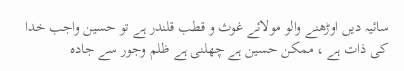سائیہ دیں اوڑھنے والو مولائے غوث و قطب قلندر ہے تو حسین واجب خدا کی ذات ہے ، ممکن حسین ہے چھلنی ہے ظلم وجور سے جادہ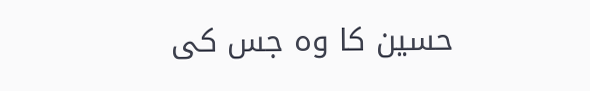حسین کا وہ جس کی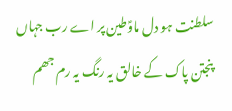سلطنت ہو دل ماوؑطین پر اے رب جہاں پنجتن پاک کے خالق یہ رنگ یہ رم جھم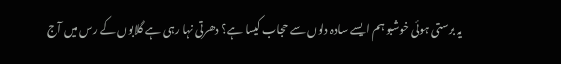یہ برستی ہوئی خوشبو ہم ایسے سادہ دلوں سے حجاب کیسا ہے؟ دھرتی نہا رہی ہے گلابوں کے رس میں آج